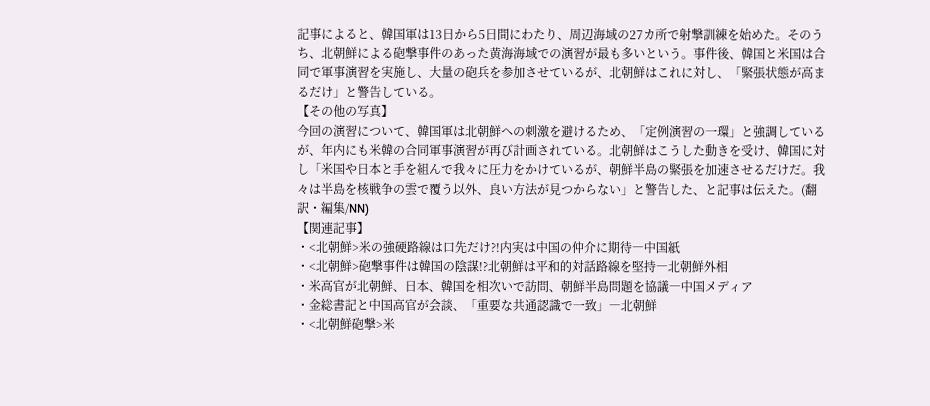記事によると、韓国軍は13日から5日間にわたり、周辺海域の27カ所で射撃訓練を始めた。そのうち、北朝鮮による砲撃事件のあった黄海海域での演習が最も多いという。事件後、韓国と米国は合同で軍事演習を実施し、大量の砲兵を参加させているが、北朝鮮はこれに対し、「緊張状態が高まるだけ」と警告している。
【その他の写真】
今回の演習について、韓国軍は北朝鮮への刺激を避けるため、「定例演習の一環」と強調しているが、年内にも米韓の合同軍事演習が再び計画されている。北朝鮮はこうした動きを受け、韓国に対し「米国や日本と手を組んで我々に圧力をかけているが、朝鮮半島の緊張を加速させるだけだ。我々は半島を核戦争の雲で覆う以外、良い方法が見つからない」と警告した、と記事は伝えた。(翻訳・編集/NN)
【関連記事】
・<北朝鮮>米の強硬路線は口先だけ?!内実は中国の仲介に期待―中国紙
・<北朝鮮>砲撃事件は韓国の陰謀!?北朝鮮は平和的対話路線を堅持―北朝鮮外相
・米高官が北朝鮮、日本、韓国を相次いで訪問、朝鮮半島問題を協議―中国メディア
・金総書記と中国高官が会談、「重要な共通認識で一致」―北朝鮮
・<北朝鮮砲撃>米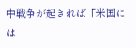中戦争が起きれば「米国には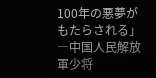100年の悪夢がもたらされる」―中国人民解放軍少将